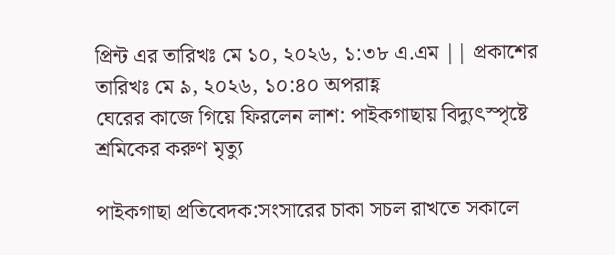প্রিন্ট এর তারিখঃ মে ১০, ২০২৬, ১:৩৮ এ.এম || প্রকাশের তারিখঃ মে ৯, ২০২৬, ১০:৪০ অপরাহ্ণ
ঘেরের কাজে গিয়ে ফিরলেন লাশ: পাইকগাছায় বিদ্যুৎস্পৃষ্টে শ্রমিকের করুণ মৃত্যু

পাইকগাছা প্রতিবেদক:সংসারের চাকা সচল রাখতে সকালে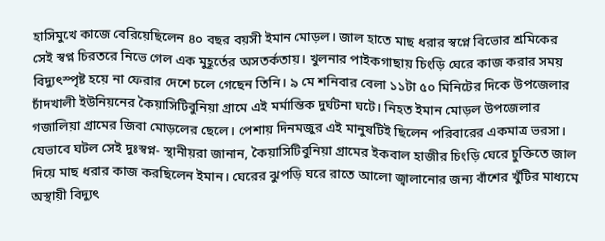হাসিমুখে কাজে বেরিয়েছিলেন ৪০ বছর বয়সী ইমান মোড়ল। জাল হাতে মাছ ধরার স্বপ্নে বিভোর শ্রমিকের সেই স্বপ্ন চিরতরে নিভে গেল এক মুহূর্তের অসতর্কতায়। খুলনার পাইকগাছায় চিংড়ি ঘেরে কাজ করার সময় বিদ্যুৎস্পৃষ্ট হয়ে না ফেরার দেশে চলে গেছেন তিনি। ৯ মে শনিবার বেলা ১১টা ৫০ মিনিটের দিকে উপজেলার চাঁদখালী ইউনিয়নের কৈয়াসিটিবুনিয়া গ্রামে এই মর্মান্তিক দুর্ঘটনা ঘটে। নিহত ইমান মোড়ল উপজেলার গজালিয়া গ্রামের জিবা মোড়লের ছেলে। পেশায় দিনমজুর এই মানুষটিই ছিলেন পরিবারের একমাত্র ভরসা। যেভাবে ঘটল সেই দুঃস্বপ্ন- স্থানীয়রা জানান, কৈয়াসিটিবুনিয়া গ্রামের ইকবাল হাজীর চিংড়ি ঘেরে চুক্তিতে জাল দিয়ে মাছ ধরার কাজ করছিলেন ইমান। ঘেরের ঝুপড়ি ঘরে রাতে আলো জ্বালানোর জন্য বাঁশের খুঁটির মাধ্যমে অস্থায়ী বিদ্যুৎ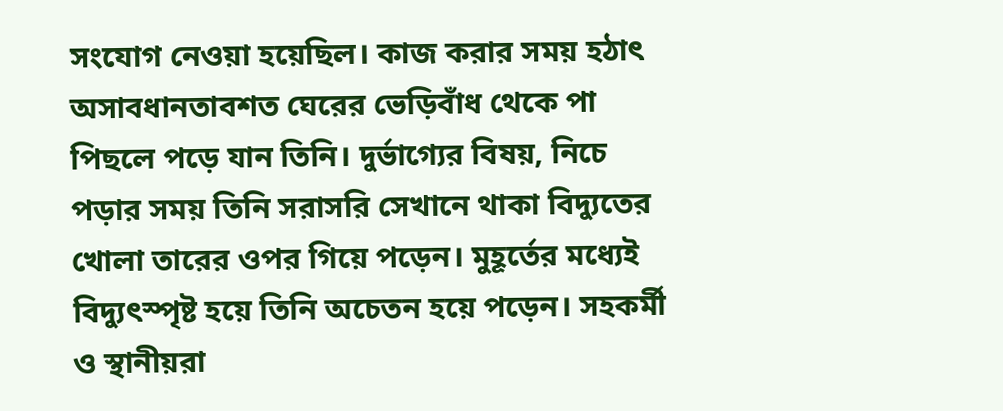সংযোগ নেওয়া হয়েছিল। কাজ করার সময় হঠাৎ অসাবধানতাবশত ঘেরের ভেড়িবাঁধ থেকে পা পিছলে পড়ে যান তিনি। দুর্ভাগ্যের বিষয়, নিচে পড়ার সময় তিনি সরাসরি সেখানে থাকা বিদ্যুতের খোলা তারের ওপর গিয়ে পড়েন। মুহূর্তের মধ্যেই বিদ্যুৎস্পৃষ্ট হয়ে তিনি অচেতন হয়ে পড়েন। সহকর্মী ও স্থানীয়রা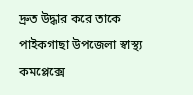দ্রুত উদ্ধার করে তাকে পাইকগাছা উপজেলা স্বাস্থ্য কমপ্লেক্সে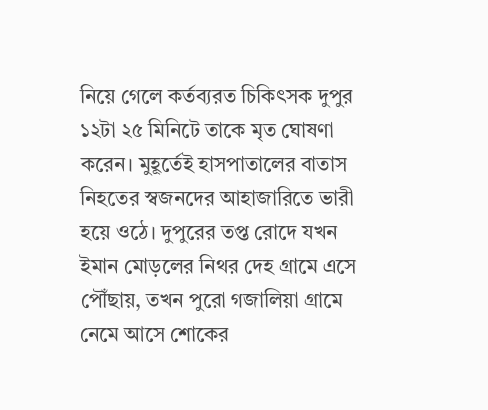নিয়ে গেলে কর্তব্যরত চিকিৎসক দুপুর ১২টা ২৫ মিনিটে তাকে মৃত ঘোষণা করেন। মুহূর্তেই হাসপাতালের বাতাস নিহতের স্বজনদের আহাজারিতে ভারী হয়ে ওঠে। দুপুরের তপ্ত রোদে যখন ইমান মোড়লের নিথর দেহ গ্রামে এসে পৌঁছায়, তখন পুরো গজালিয়া গ্রামে নেমে আসে শোকের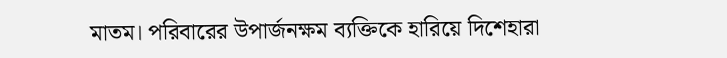মাতম। পরিবারের উপার্জনক্ষম ব্যক্তিকে হারিয়ে দিশেহারা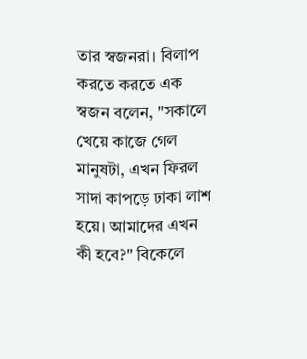তার স্বজনরা। বিলাপ করতে করতে এক স্বজন বলেন, "সকালে খেয়ে কাজে গেল মানুষটা, এখন ফিরল সাদা কাপড়ে ঢাকা লাশ হয়ে। আমাদের এখন কী হবে?" বিকেলে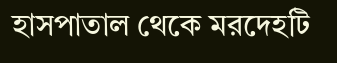হাসপাতাল থেকে মরদেহটি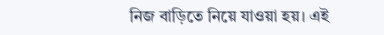নিজ বাড়িতে নিয়ে যাওয়া হয়। এই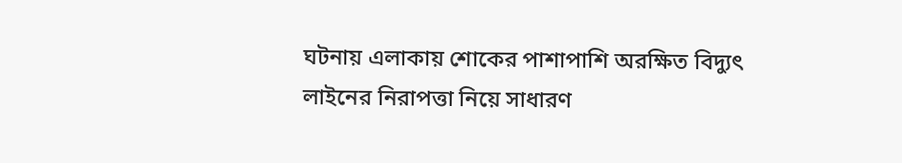ঘটনায় এলাকায় শোকের পাশাপাশি অরক্ষিত বিদ্যুৎ লাইনের নিরাপত্তা নিয়ে সাধারণ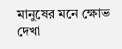মানুষের মনে ক্ষোভ দেখা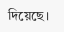দিয়েছে।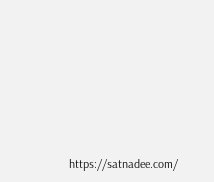https://satnadee.com/